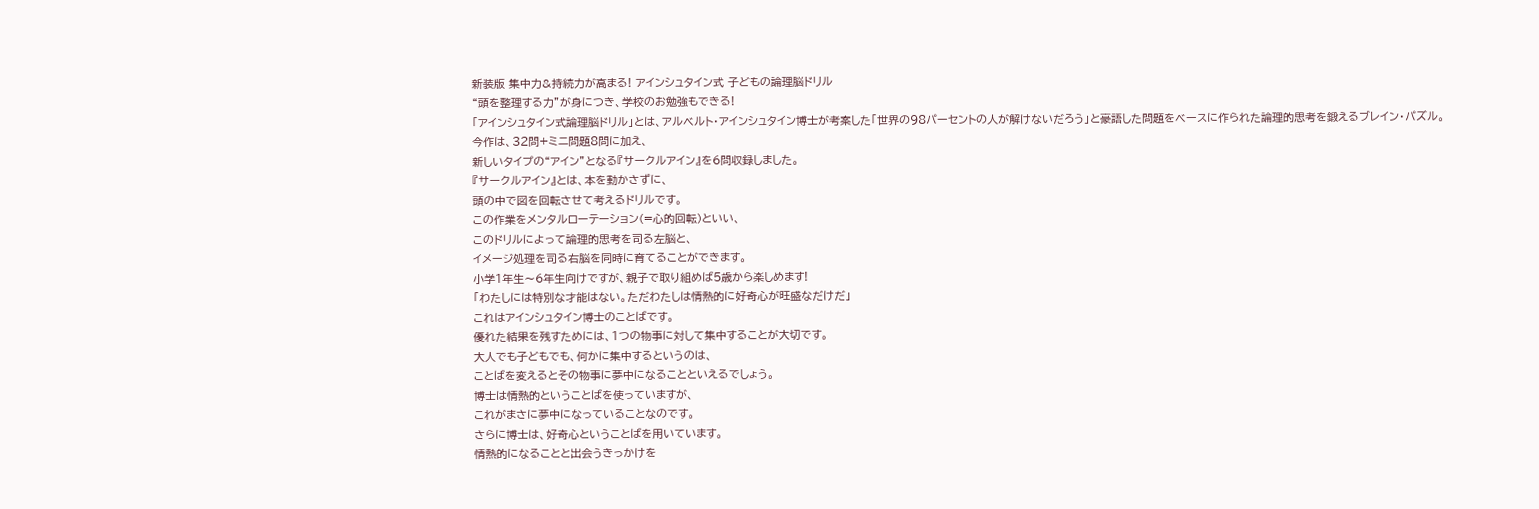新装版 集中力&持続力が高まる! アインシュタイン式 子どもの論理脳ドリル
“頭を整理する力”が身につき、学校のお勉強もできる!
「アインシュタイン式論理脳ドリル」とは、アルベルト・アインシュタイン博士が考案した「世界の98パーセントの人が解けないだろう」と豪語した問題をベースに作られた論理的思考を鍛えるブレイン・パズル。
今作は、32問+ミニ問題8問に加え、
新しいタイプの“アイン”となる『サークルアイン』を6問収録しました。
『サークルアイン』とは、本を動かさずに、
頭の中で図を回転させて考えるドリルです。
この作業をメンタルローテーション(=心的回転)といい、
このドリルによって論理的思考を司る左脳と、
イメージ処理を司る右脳を同時に育てることができます。
小学1年生〜6年生向けですが、親子で取り組めば5歳から楽しめます!
「わたしには特別な才能はない。ただわたしは情熱的に好奇心が旺盛なだけだ」
これはアインシュタイン博士のことばです。
優れた結果を残すためには、1つの物事に対して集中することが大切です。
大人でも子どもでも、何かに集中するというのは、
ことばを変えるとその物事に夢中になることといえるでしょう。
博士は情熱的ということばを使っていますが、
これがまさに夢中になっていることなのです。
さらに博士は、好奇心ということばを用いています。
情熱的になることと出会うきっかけを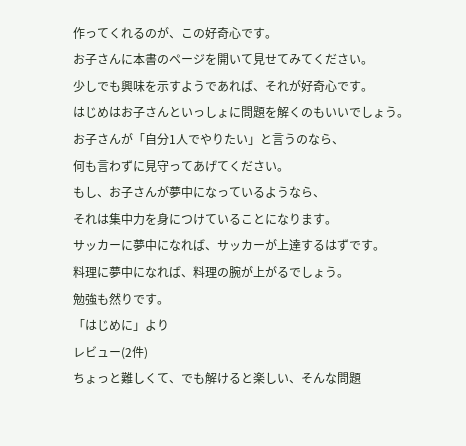作ってくれるのが、この好奇心です。
お子さんに本書のページを開いて見せてみてください。
少しでも興味を示すようであれば、それが好奇心です。
はじめはお子さんといっしょに問題を解くのもいいでしょう。
お子さんが「自分1人でやりたい」と言うのなら、
何も言わずに見守ってあげてください。
もし、お子さんが夢中になっているようなら、
それは集中力を身につけていることになります。
サッカーに夢中になれば、サッカーが上達するはずです。
料理に夢中になれば、料理の腕が上がるでしょう。
勉強も然りです。
「はじめに」より
レビュー(2件)
ちょっと難しくて、でも解けると楽しい、そんな問題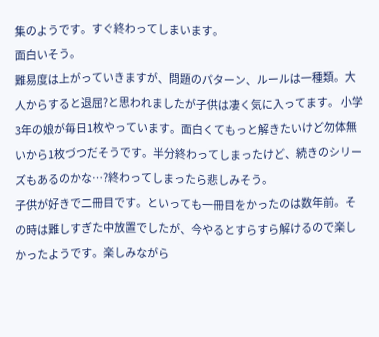集のようです。すぐ終わってしまいます。
面白いそう。
難易度は上がっていきますが、問題のパターン、ルールは一種類。大人からすると退屈?と思われましたが子供は凄く気に入ってます。 小学3年の娘が毎日1枚やっています。面白くてもっと解きたいけど勿体無いから1枚づつだそうです。半分終わってしまったけど、続きのシリーズもあるのかな…?終わってしまったら悲しみそう。
子供が好きで二冊目です。といっても一冊目をかったのは数年前。その時は難しすぎた中放置でしたが、今やるとすらすら解けるので楽しかったようです。楽しみながら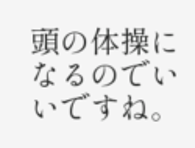頭の体操になるのでいいですね。